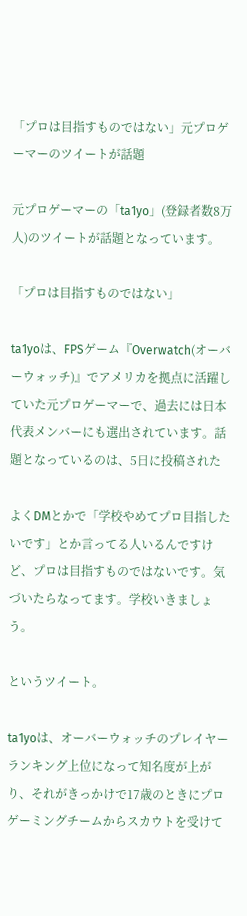「プロは目指すものではない」元プロゲーマーのツイートが話題

元プロゲーマーの「ta1yo」(登録者数8万人)のツイートが話題となっています。

「プロは目指すものではない」

ta1yoは、FPSゲーム『Overwatch(オーバーウォッチ)』でアメリカを拠点に活躍していた元プロゲーマーで、過去には日本代表メンバーにも選出されています。話題となっているのは、5日に投稿された

よくDMとかで「学校やめてプロ目指したいです」とか言ってる人いるんですけど、プロは目指すものではないです。気づいたらなってます。学校いきましょう。

というツイート。

ta1yoは、オーバーウォッチのプレイヤーランキング上位になって知名度が上がり、それがきっかけで17歳のときにプロゲーミングチームからスカウトを受けて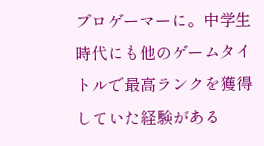プロゲーマーに。中学生時代にも他のゲームタイトルで最高ランクを獲得していた経験がある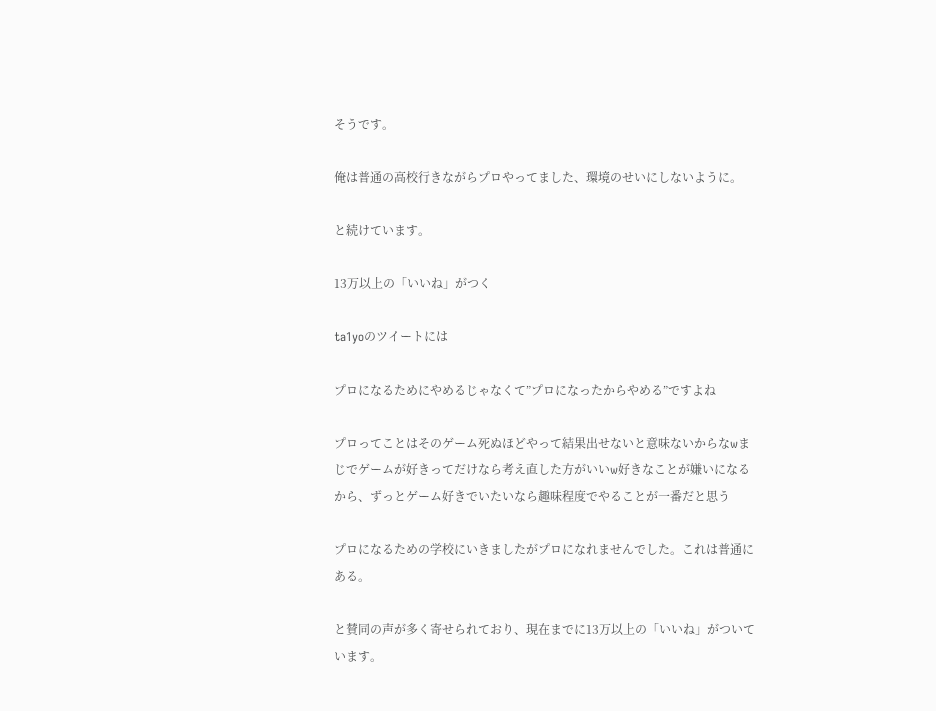そうです。

俺は普通の高校行きながらプロやってました、環境のせいにしないように。

と続けています。

13万以上の「いいね」がつく

ta1yoのツイートには

プロになるためにやめるじゃなくて”プロになったからやめる”ですよね

プロってことはそのゲーム死ぬほどやって結果出せないと意味ないからなwまじでゲームが好きってだけなら考え直した方がいいw好きなことが嫌いになるから、ずっとゲーム好きでいたいなら趣味程度でやることが一番だと思う

プロになるための学校にいきましたがプロになれませんでした。これは普通にある。

と賛同の声が多く寄せられており、現在までに13万以上の「いいね」がついています。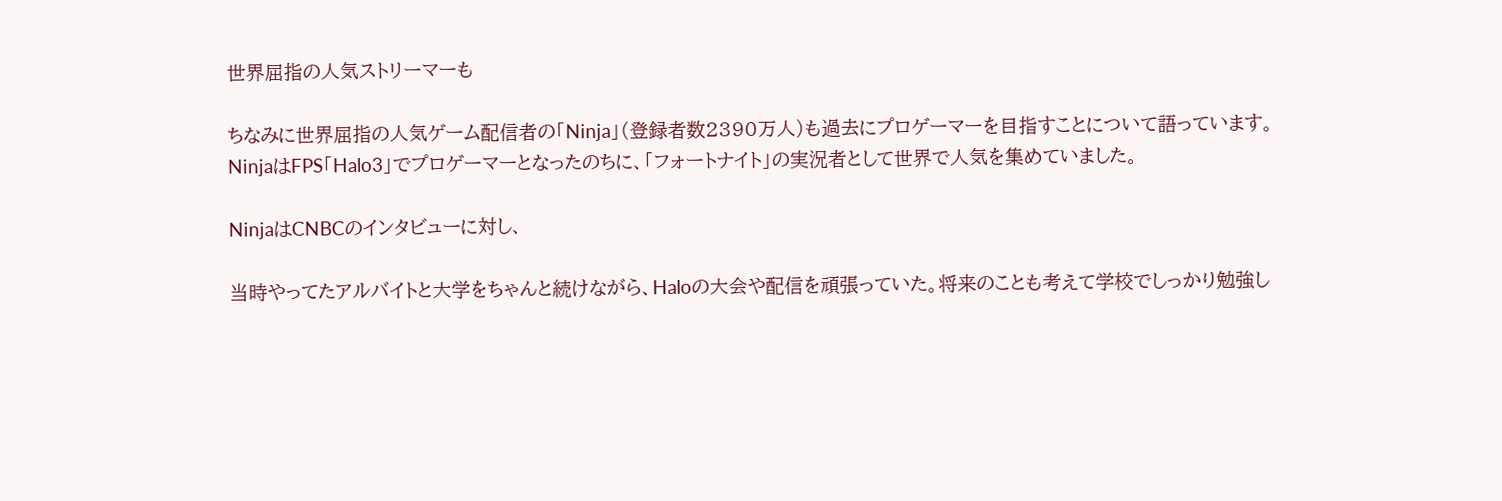世界屈指の人気ストリーマーも

ちなみに世界屈指の人気ゲーム配信者の「Ninja」(登録者数2390万人)も過去にプロゲーマーを目指すことについて語っています。NinjaはFPS「Halo3」でプロゲーマーとなったのちに、「フォートナイト」の実況者として世界で人気を集めていました。

NinjaはCNBCのインタビューに対し、

当時やってたアルバイトと大学をちゃんと続けながら、Haloの大会や配信を頑張っていた。将来のことも考えて学校でしっかり勉強し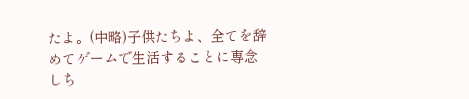たよ。(中略)子供たちよ、全てを辞めてゲームで生活することに専念しち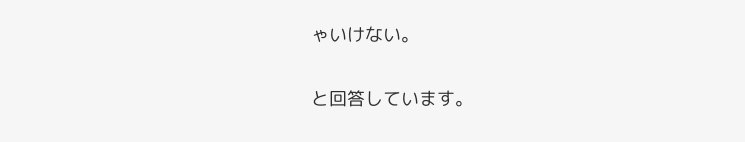ゃいけない。

と回答しています。